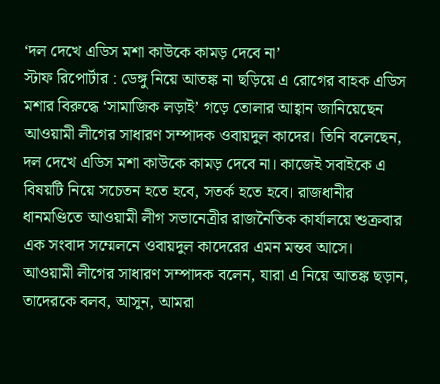‘দল দেখে এডিস মশা কাউকে কামড় দেবে না’
স্টাফ রিপোর্টার : ডেঙ্গু নিয়ে আতঙ্ক না ছড়িয়ে এ রোগের বাহক এডিস মশার বিরুদ্ধে ‘সামাজিক লড়াই’ গড়ে তোলার আহ্বান জানিয়েছেন আওয়ামী লীগের সাধারণ সম্পাদক ওবায়দুল কাদের। তিনি বলেছেন, দল দেখে এডিস মশা কাউকে কামড় দেবে না। কাজেই সবাইকে এ বিষয়টি নিয়ে সচেতন হতে হবে, সতর্ক হতে হবে। রাজধানীর ধানমণ্ডিতে আওয়ামী লীগ সভানেত্রীর রাজনৈতিক কার্যালয়ে শুক্রবার এক সংবাদ সম্মেলনে ওবায়দুল কাদেরের এমন মন্তব আসে।
আওয়ামী লীগের সাধারণ সম্পাদক বলেন, যারা এ নিয়ে আতঙ্ক ছড়ান, তাদেরকে বলব, আসুন, আমরা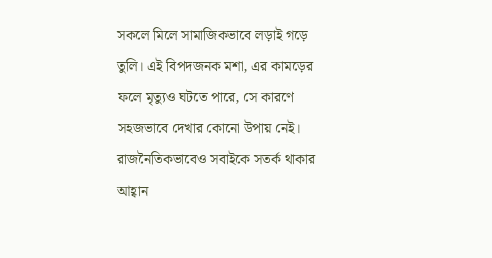সকলে মিলে সামাজিকভাবে লড়াই গড়ে তুলি। এই বিপদজনক মশা, এর কামড়ের ফলে মৃত্যুও ঘটতে পারে, সে কারণে সহজভাবে দেখার কোনো উপায় নেই। রাজনৈতিকভাবেও সবাইকে সতর্ক থাকার আহ্বান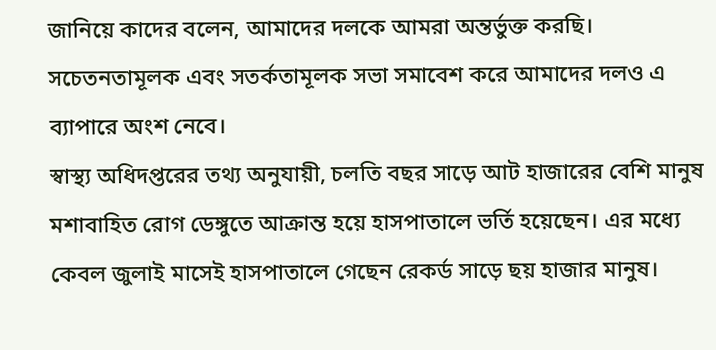জানিয়ে কাদের বলেন, আমাদের দলকে আমরা অন্তর্ভুক্ত করছি। সচেতনতামূলক এবং সতর্কতামূলক সভা সমাবেশ করে আমাদের দলও এ ব্যাপারে অংশ নেবে।
স্বাস্থ্য অধিদপ্তরের তথ্য অনুযায়ী, চলতি বছর সাড়ে আট হাজারের বেশি মানুষ মশাবাহিত রোগ ডেঙ্গুতে আক্রান্ত হয়ে হাসপাতালে ভর্তি হয়েছেন। এর মধ্যে কেবল জুলাই মাসেই হাসপাতালে গেছেন রেকর্ড সাড়ে ছয় হাজার মানুষ।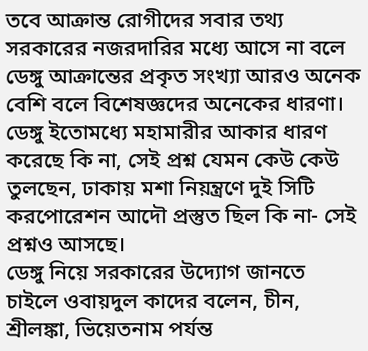তবে আক্রান্ত রোগীদের সবার তথ্য সরকারের নজরদারির মধ্যে আসে না বলে ডেঙ্গু আক্রান্তের প্রকৃত সংখ্যা আরও অনেক বেশি বলে বিশেষজ্ঞদের অনেকের ধারণা। ডেঙ্গু ইতোমধ্যে মহামারীর আকার ধারণ করেছে কি না, সেই প্রশ্ন যেমন কেউ কেউ তুলছেন, ঢাকায় মশা নিয়ন্ত্রণে দুই সিটি করপোরেশন আদৌ প্রস্তুত ছিল কি না- সেই প্রশ্নও আসছে।
ডেঙ্গু নিয়ে সরকারের উদ্যোগ জানতে চাইলে ওবায়দুল কাদের বলেন, চীন, শ্রীলঙ্কা, ভিয়েতনাম পর্যন্ত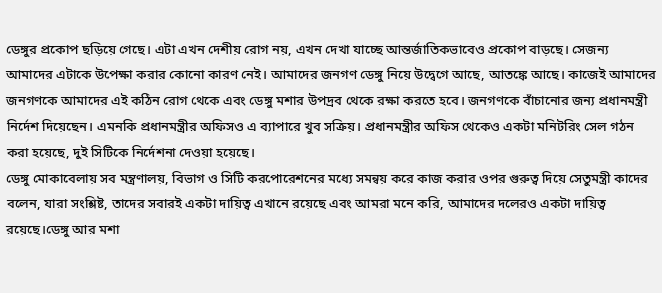ডেঙ্গুর প্রকোপ ছড়িয়ে গেছে। এটা এখন দেশীয় রোগ নয়, এখন দেখা যাচ্ছে আন্তর্জাতিকভাবেও প্রকোপ বাড়ছে। সেজন্য আমাদের এটাকে উপেক্ষা করার কোনো কারণ নেই। আমাদের জনগণ ডেঙ্গু নিয়ে উদ্বেগে আছে, আতঙ্কে আছে। কাজেই আমাদের জনগণকে আমাদের এই কঠিন রোগ থেকে এবং ডেঙ্গু মশার উপদ্রব থেকে রক্ষা করতে হবে। জনগণকে বাঁচানোর জন্য প্রধানমন্ত্রী নির্দেশ দিয়েছেন। এমনকি প্রধানমন্ত্রীর অফিসও এ ব্যাপারে খুব সক্রিয়। প্রধানমন্ত্রীর অফিস থেকেও একটা মনিটরিং সেল গঠন করা হয়েছে, দুই সিটিকে নির্দেশনা দেওয়া হয়েছে।
ডেঙ্গু মোকাবেলায় সব মন্ত্রণালয়, বিভাগ ও সিটি করপোরেশনের মধ্যে সমন্বয় করে কাজ করার ওপর গুরুত্ব দিয়ে সেতুমন্ত্রী কাদের বলেন, যারা সংশ্লিষ্ট, তাদের সবারই একটা দায়িত্ব এখানে রয়েছে এবং আমরা মনে করি, আমাদের দলেরও একটা দায়িত্ব রয়েছে।ডেঙ্গু আর মশা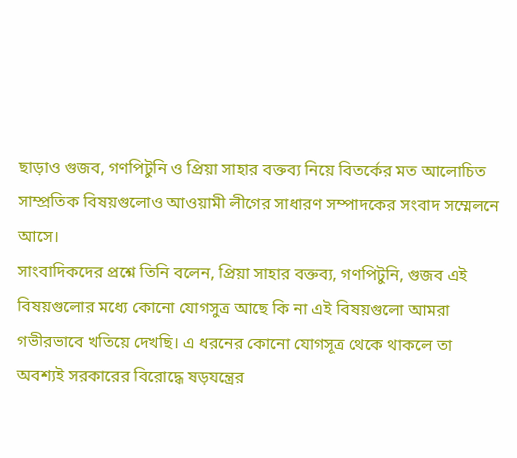ছাড়াও গুজব, গণপিটুনি ও প্রিয়া সাহার বক্তব্য নিয়ে বিতর্কের মত আলোচিত সাম্প্রতিক বিষয়গুলোও আওয়ামী লীগের সাধারণ সম্পাদকের সংবাদ সম্মেলনে আসে।
সাংবাদিকদের প্রশ্নে তিনি বলেন, প্রিয়া সাহার বক্তব্য, গণপিটুনি, গুজব এই বিষয়গুলোর মধ্যে কোনো যোগসুত্র আছে কি না এই বিষয়গুলো আমরা গভীরভাবে খতিয়ে দেখছি। এ ধরনের কোনো যোগসূত্র থেকে থাকলে তা অবশ্যই সরকারের বিরোদ্ধে ষড়যন্ত্রের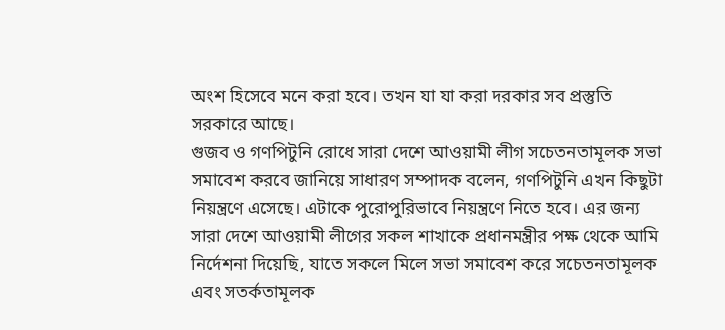অংশ হিসেবে মনে করা হবে। তখন যা যা করা দরকার সব প্রস্তুতি সরকারে আছে।
গুজব ও গণপিটুনি রোধে সারা দেশে আওয়ামী লীগ সচেতনতামূলক সভা সমাবেশ করবে জানিয়ে সাধারণ সম্পাদক বলেন, গণপিটুনি এখন কিছুটা নিয়ন্ত্রণে এসেছে। এটাকে পুরোপুরিভাবে নিয়ন্ত্রণে নিতে হবে। এর জন্য সারা দেশে আওয়ামী লীগের সকল শাখাকে প্রধানমন্ত্রীর পক্ষ থেকে আমি নির্দেশনা দিয়েছি, যাতে সকলে মিলে সভা সমাবেশ করে সচেতনতামূলক এবং সতর্কতামূলক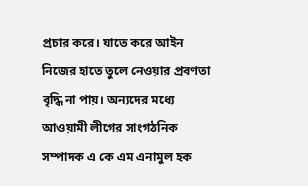প্রচার করে। যাতে করে আইন নিজের হাতে তুলে নেওয়ার প্রবণতা বৃদ্ধি না পায়। অন্যদের মধ্যে আওয়ামী লীগের সাংগঠনিক সম্পাদক এ কে এম এনামুল হক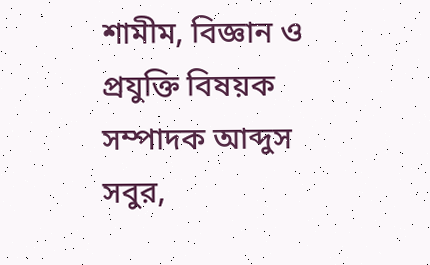শামীম, বিজ্ঞান ও প্রযুক্তি বিষয়ক সম্পাদক আব্দুস সবুর,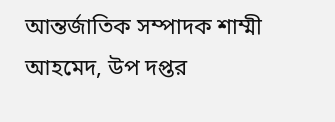আন্তর্জাতিক সম্পাদক শাম্মী আহমেদ, উপ দপ্তর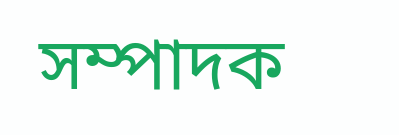সম্পাদক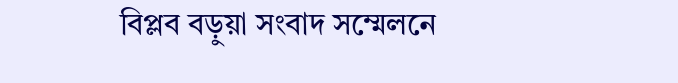বিপ্লব বড়ুয়া সংবাদ সম্মেলনে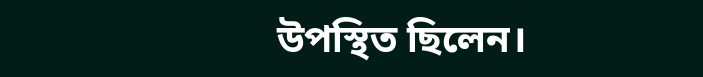উপস্থিত ছিলেন।